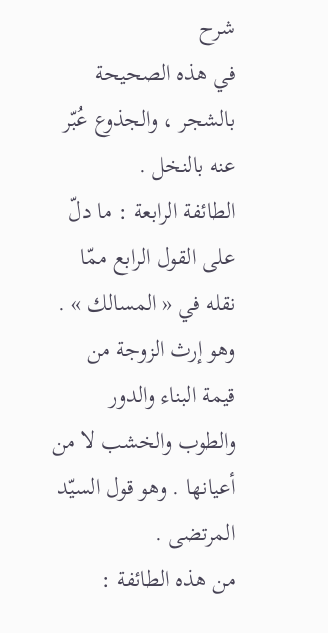شرح
في هذه الصحيحة بالشجر ، والجذوع عُبّر عنه بالنخل .
الطائفة الرابعة : ما دلّ على القول الرابع ممّا نقله في « المسالك » . وهو إرث الزوجة من قيمة البناء والدور والطوب والخشب لا من أعيانها . وهو قول السيّد المرتضى .
من هذه الطائفة :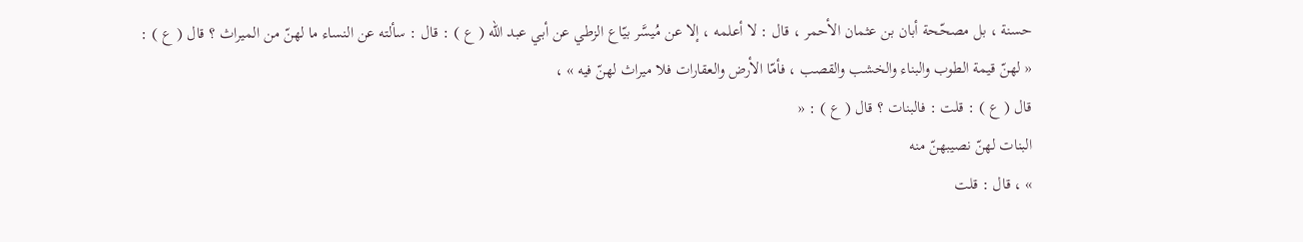حسنة ، بل مصحّحة أبان بن عثمان الأحمر ، قال : لا أعلمه ، إلا عن مُيسَّر بيّاع الزطي عن أبي عبد الله ( ع ) : قال : سألته عن النساء ما لهنّ من الميراث ؟ قال ( ع ) :
« لهنّ قيمة الطوب والبناء والخشب والقصب ، فأمّا الأرض والعقارات فلا ميراث لهنّ فيه » ،
قال ( ع ) : قلت : فالبنات ؟ قال ( ع ) : «
البنات لهنّ نصيبهنّ منه
» ، قال : قلت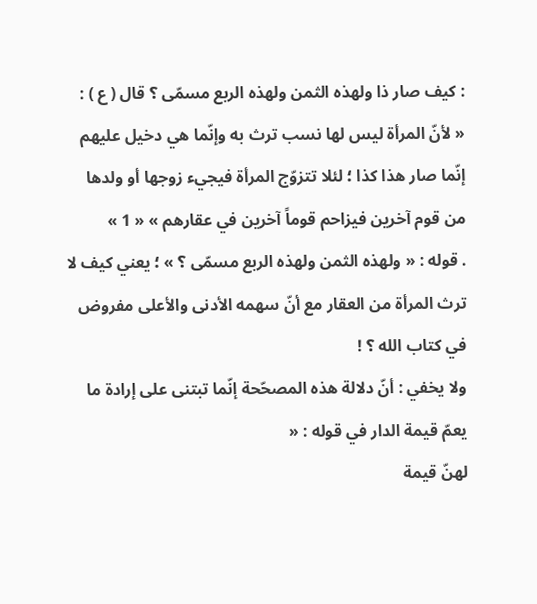: كيف صار ذا ولهذه الثمن ولهذه الربع مسمّى ؟ قال ( ع ) :
« لأنّ المرأة ليس لها نسب ترث به وإنّما هي دخيل عليهم إنّما صار هذا كذا ؛ لئلا تتزوّج المرأة فيجيء زوجها أو ولدها من قوم آخرين فيزاحم قوماً آخرين في عقارهم » « 1 »
. قوله : « ولهذه الثمن ولهذه الربع مسمّى ؟ » ؛ يعني كيف لا ترث المرأة من العقار مع أنّ سهمه الأدنى والأعلى مفروض في كتاب الله ؟ !
ولا يخفي : أنّ دلالة هذه المصحّحة إنّما تبتنى على إرادة ما يعمّ قيمة الدار في قوله : «
لهنّ قيمة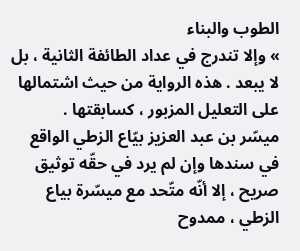الطوب والبناء
» وإلا تندرج في عداد الطائفة الثانية ، بل لا يبعد . هذه الرواية من حيث اشتمالها على التعليل المزبور ، كسابقتها .
ميسّر بن عبد العزيز بيّاع الزطي الواقع في سندها وإن لم يرد في حقّه توثيق صريح ، إلا أنّه متّحد مع ميسّرة بياع الزطي ، ممدوح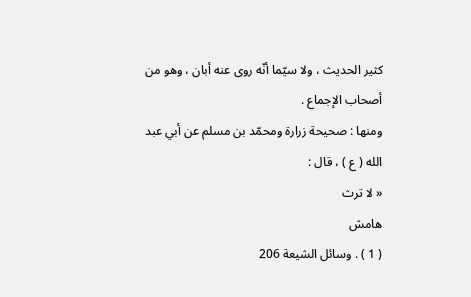كثير الحديث ، ولا سيّما أنّه روى عنه أبان ، وهو من أصحاب الإجماع .
ومنها : صحيحة زرارة ومحمّد بن مسلم عن أبي عبد الله ( ع ) ، قال :
« لا ترث
هامش
( 1 ) . وسائل الشيعة 206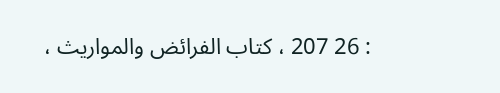: 26 207 ، كتاب الفرائض والمواريث ،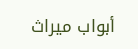أبواب ميراث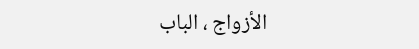الأزواج ، الباب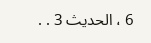6 ، الحديث 3 . .